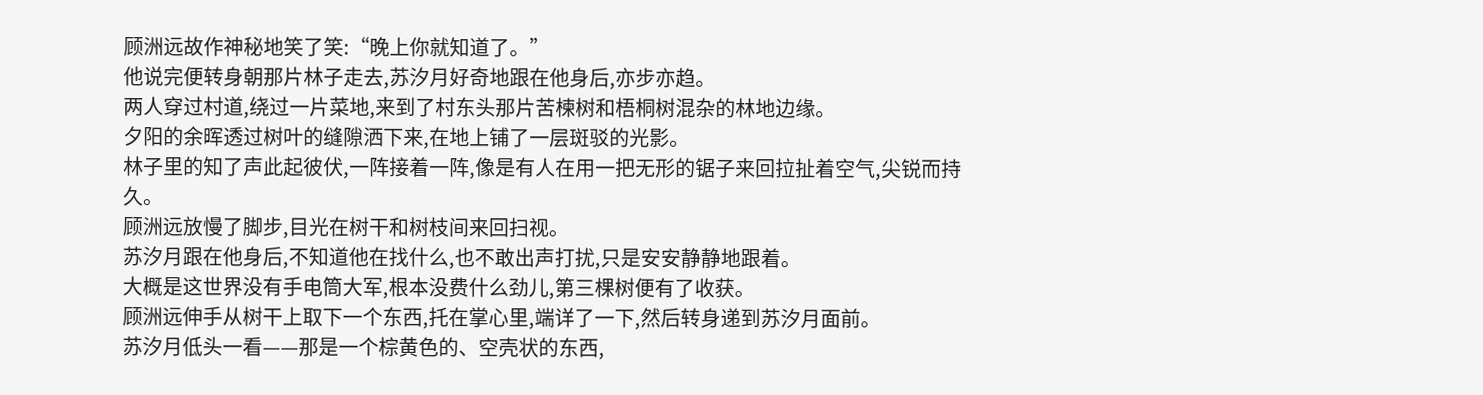顾洲远故作神秘地笑了笑:“晚上你就知道了。”
他说完便转身朝那片林子走去,苏汐月好奇地跟在他身后,亦步亦趋。
两人穿过村道,绕过一片菜地,来到了村东头那片苦楝树和梧桐树混杂的林地边缘。
夕阳的余晖透过树叶的缝隙洒下来,在地上铺了一层斑驳的光影。
林子里的知了声此起彼伏,一阵接着一阵,像是有人在用一把无形的锯子来回拉扯着空气,尖锐而持久。
顾洲远放慢了脚步,目光在树干和树枝间来回扫视。
苏汐月跟在他身后,不知道他在找什么,也不敢出声打扰,只是安安静静地跟着。
大概是这世界没有手电筒大军,根本没费什么劲儿,第三棵树便有了收获。
顾洲远伸手从树干上取下一个东西,托在掌心里,端详了一下,然后转身递到苏汐月面前。
苏汐月低头一看——那是一个棕黄色的、空壳状的东西,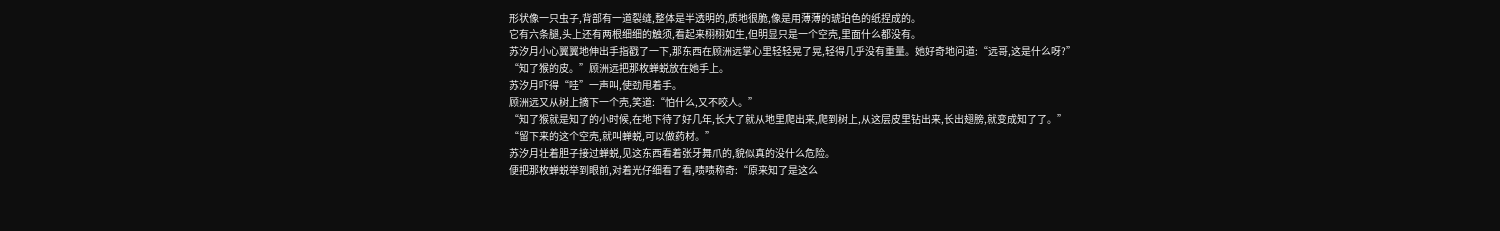形状像一只虫子,背部有一道裂缝,整体是半透明的,质地很脆,像是用薄薄的琥珀色的纸捏成的。
它有六条腿,头上还有两根细细的触须,看起来栩栩如生,但明显只是一个空壳,里面什么都没有。
苏汐月小心翼翼地伸出手指戳了一下,那东西在顾洲远掌心里轻轻晃了晃,轻得几乎没有重量。她好奇地问道:“远哥,这是什么呀?”
“知了猴的皮。”顾洲远把那枚蝉蜕放在她手上。
苏汐月吓得“哇”一声叫,使劲甩着手。
顾洲远又从树上摘下一个壳,笑道:“怕什么,又不咬人。”
“知了猴就是知了的小时候,在地下待了好几年,长大了就从地里爬出来,爬到树上,从这层皮里钻出来,长出翅膀,就变成知了了。”
“留下来的这个空壳,就叫蝉蜕,可以做药材。”
苏汐月壮着胆子接过蝉蜕,见这东西看着张牙舞爪的,貌似真的没什么危险。
便把那枚蝉蜕举到眼前,对着光仔细看了看,啧啧称奇:“原来知了是这么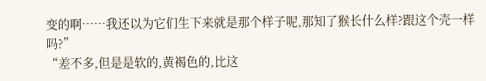变的啊……我还以为它们生下来就是那个样子呢,那知了猴长什么样?跟这个壳一样吗?”
“差不多,但是是软的,黄褐色的,比这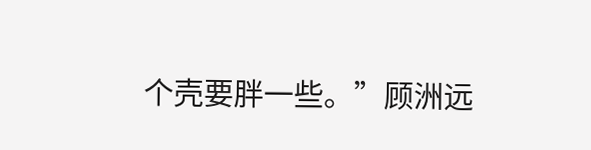个壳要胖一些。”顾洲远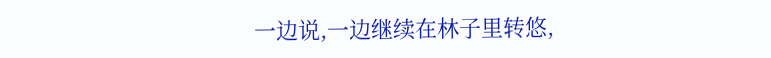一边说,一边继续在林子里转悠,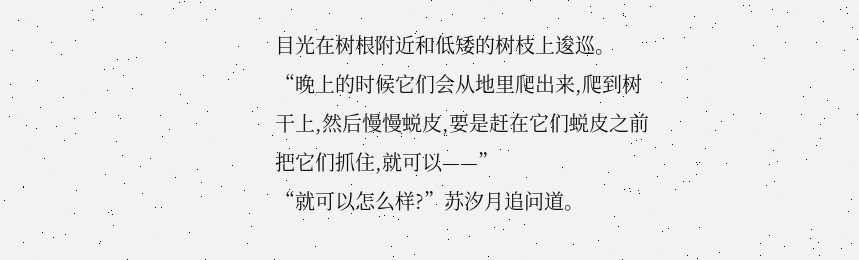目光在树根附近和低矮的树枝上逡巡。
“晚上的时候它们会从地里爬出来,爬到树干上,然后慢慢蜕皮,要是赶在它们蜕皮之前把它们抓住,就可以——”
“就可以怎么样?”苏汐月追问道。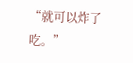“就可以炸了吃。”